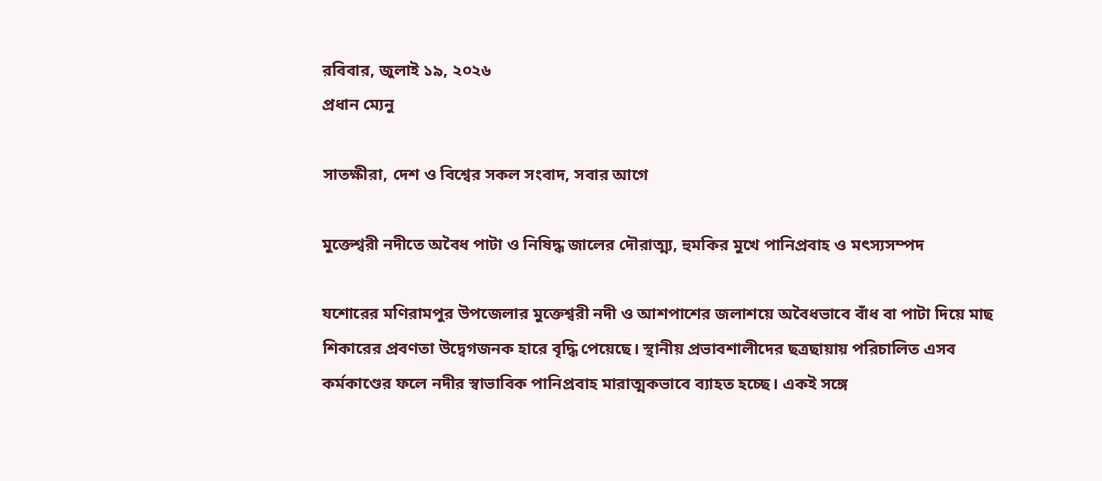রবিবার, জুলাই ১৯, ২০২৬
প্রধান ম্যেনু

সাতক্ষীরা, দেশ ও বিশ্বের সকল সংবাদ, সবার আগে

মুক্তেশ্বরী নদীতে অবৈধ পাটা ও নিষিদ্ধ জালের দৌরাত্ম্য, হুমকির মুখে পানিপ্রবাহ ও মৎস্যসম্পদ

যশোরের মণিরামপুর উপজেলার মুক্তেশ্বরী নদী ও আশপাশের জলাশয়ে অবৈধভাবে বাঁধ বা পাটা দিয়ে মাছ শিকারের প্রবণতা উদ্বেগজনক হারে বৃদ্ধি পেয়েছে। স্থানীয় প্রভাবশালীদের ছত্রছায়ায় পরিচালিত এসব কর্মকাণ্ডের ফলে নদীর স্বাভাবিক পানিপ্রবাহ মারাত্মকভাবে ব্যাহত হচ্ছে। একই সঙ্গে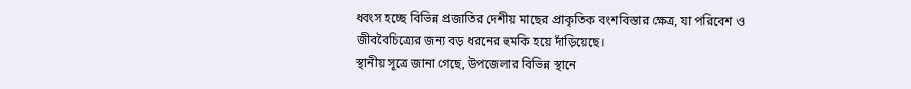ধ্বংস হচ্ছে বিভিন্ন প্রজাতির দেশীয় মাছের প্রাকৃতিক বংশবিস্তার ক্ষেত্র, যা পরিবেশ ও জীববৈচিত্র্যের জন্য বড় ধরনের হুমকি হয়ে দাঁড়িয়েছে।
স্থানীয় সূত্রে জানা গেছে, উপজেলার বিভিন্ন স্থানে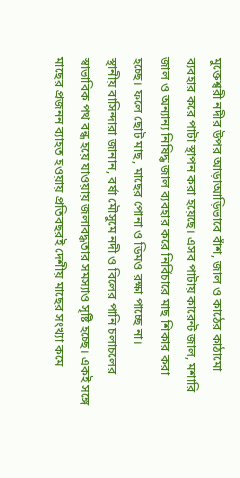মুক্তেশ্বরী নদীর উপর আড়াআড়িভাবে বাঁশ, জাল ও কাঠের কাঠামো ব্যবহার করে পাটা স্থাপন করা হয়েছে। এসব পাটায় কারেন্ট জাল, মশারি জাল ও অন্যান্য নিষিদ্ধ জাল ব্যবহার করে নির্বিচারে মাছ শিকার করা হচ্ছে। ফলে ছোট মাছ, মাছের পোনা ও ডিমও রক্ষা পাচ্ছে না।
স্থানীয় বাসিন্দারা জানান, বর্ষা মৌসুমে নদী ও বিলের পানি চলাচলের স্বাভাবিক পথ বন্ধ হয়ে যাওয়ায় জলাবদ্ধতার সমস্যাও সৃষ্টি হচ্ছে। একই সঙ্গে মাছের প্রজনন ব্যাহত হওয়ায় প্রতিবছরই দেশীয় মাছের সংখ্যা কমে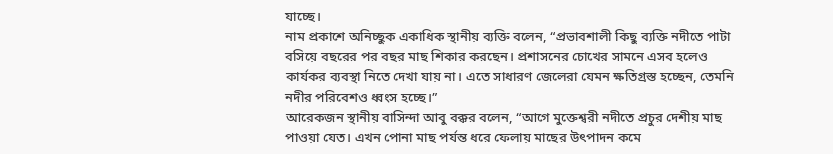যাচ্ছে।
নাম প্রকাশে অনিচ্ছুক একাধিক স্থানীয় ব্যক্তি বলেন, “প্রভাবশালী কিছু ব্যক্তি নদীতে পাটা বসিয়ে বছরের পর বছর মাছ শিকার করছেন। প্রশাসনের চোখের সামনে এসব হলেও কার্যকর ব্যবস্থা নিতে দেখা যায় না। এতে সাধারণ জেলেরা যেমন ক্ষতিগ্রস্ত হচ্ছেন, তেমনি নদীর পরিবেশও ধ্বংস হচ্ছে।”
আরেকজন স্থানীয় বাসিন্দা আবু বক্কর বলেন, “আগে মুক্তেশ্বরী নদীতে প্রচুর দেশীয় মাছ পাওয়া যেত। এখন পোনা মাছ পর্যন্ত ধরে ফেলায় মাছের উৎপাদন কমে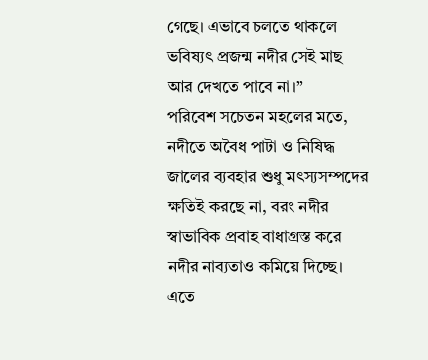গেছে। এভাবে চলতে থাকলে ভবিষ্যৎ প্রজন্ম নদীর সেই মাছ আর দেখতে পাবে না।”
পরিবেশ সচেতন মহলের মতে, নদীতে অবৈধ পাটা ও নিষিদ্ধ জালের ব্যবহার শুধু মৎস্যসম্পদের ক্ষতিই করছে না, বরং নদীর স্বাভাবিক প্রবাহ বাধাগ্রস্ত করে নদীর নাব্যতাও কমিয়ে দিচ্ছে। এতে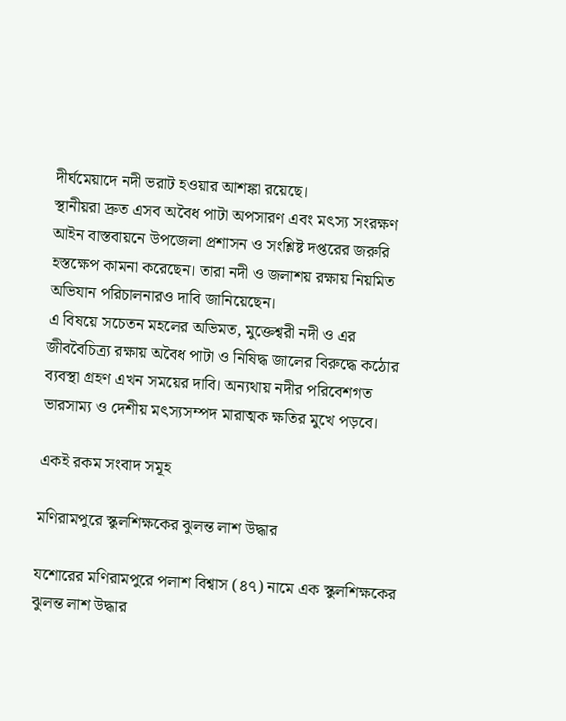দীর্ঘমেয়াদে নদী ভরাট হওয়ার আশঙ্কা রয়েছে।
স্থানীয়রা দ্রুত এসব অবৈধ পাটা অপসারণ এবং মৎস্য সংরক্ষণ আইন বাস্তবায়নে উপজেলা প্রশাসন ও সংশ্লিষ্ট দপ্তরের জরুরি হস্তক্ষেপ কামনা করেছেন। তারা নদী ও জলাশয় রক্ষায় নিয়মিত অভিযান পরিচালনারও দাবি জানিয়েছেন।
এ বিষয়ে সচেতন মহলের অভিমত, মুক্তেশ্বরী নদী ও এর জীববৈচিত্র্য রক্ষায় অবৈধ পাটা ও নিষিদ্ধ জালের বিরুদ্ধে কঠোর ব্যবস্থা গ্রহণ এখন সময়ের দাবি। অন্যথায় নদীর পরিবেশগত ভারসাম্য ও দেশীয় মৎস্যসম্পদ মারাত্মক ক্ষতির মুখে পড়বে।

একই রকম সংবাদ সমূহ

মণিরামপুরে স্কুলশিক্ষকের ঝুলন্ত লাশ উদ্ধার

যশোরের মণিরামপুরে পলাশ বিশ্বাস (৪৭) নামে এক স্কুলশিক্ষকের ঝুলন্ত লাশ উদ্ধার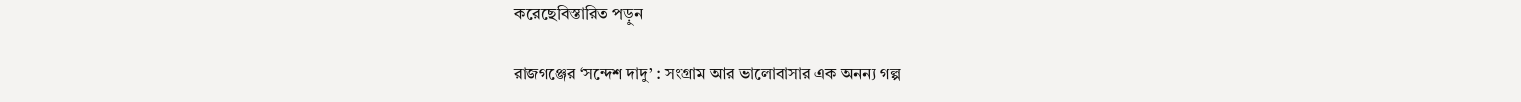করেছেবিস্তারিত পড়ুন

রাজগঞ্জের ‘সন্দেশ দাদু’ : সংগ্রাম আর ভালোবাসার এক অনন্য গল্প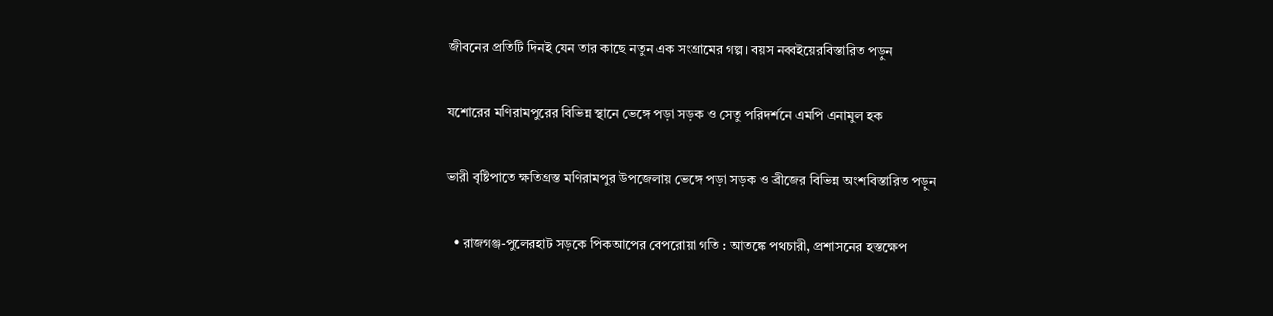জীবনের প্রতিটি দিনই যেন তার কাছে নতুন এক সংগ্রামের গল্প। বয়স নব্বইয়েরবিস্তারিত পড়ুন

যশোরের মণিরামপুরের বিভিন্ন স্থানে ভেঙ্গে পড়া সড়ক ও সেতু পরিদর্শনে এমপি এনামুল হক

ভারী বৃষ্টিপাতে ক্ষতিগ্রস্ত মণিরামপুর উপজেলায় ভেঙ্গে পড়া সড়ক ও ব্রীজের বিভিন্ন অংশবিস্তারিত পড়ুন

  • রাজগঞ্জ-পুলেরহাট সড়কে পিকআপের বেপরোয়া গতি : আতঙ্কে পথচারী, প্রশাসনের হস্তক্ষেপ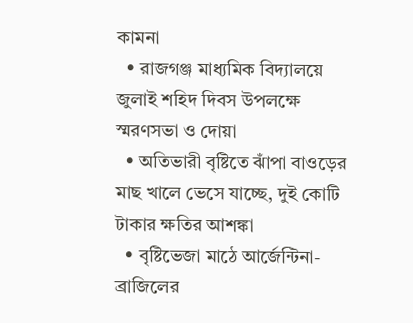কামনা
  • রাজগঞ্জ মাধ্যমিক বিদ্যালয়ে জুলাই শহিদ দিবস উপলক্ষে স্মরণসভা ও দোয়া
  • অতিভারী বৃষ্টিতে ঝাঁপা বাওড়ের মাছ খালে ভেসে যাচ্ছে, দুই কোটি টাকার ক্ষতির আশঙ্কা
  • বৃষ্টিভেজা মাঠে আর্জেন্টিনা-ব্রাজিলের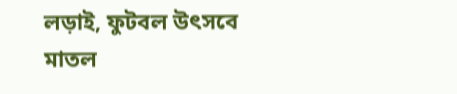লড়াই, ফুটবল উৎসবে মাতল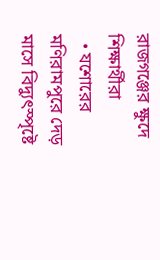রাজগঞ্জের ক্ষুদে শিক্ষার্থীরা
  • যশোরের মণিরামপুরে দেড় মাসে বিদ্যুৎস্পৃষ্টে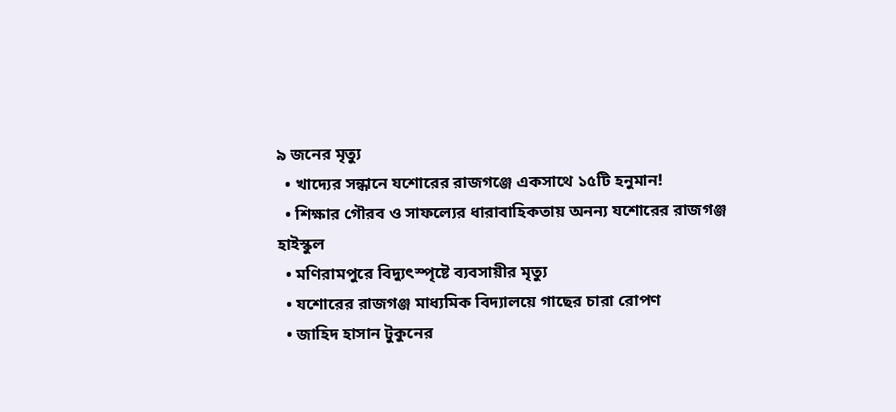৯ জনের মৃত্যু
  • খাদ্যের সন্ধানে যশোরের রাজগঞ্জে একসাথে ১৫টি হনুমান!
  • শিক্ষার গৌরব ও সাফল্যের ধারাবাহিকতায় অনন্য যশোরের রাজগঞ্জ হাইস্কুল
  • মণিরামপুরে বিদ্যুৎস্পৃষ্টে ব্যবসায়ীর মৃত্যু
  • যশোরের রাজগঞ্জ মাধ্যমিক বিদ্যালয়ে গাছের চারা রোপণ
  • জাহিদ হাসান টুকুনের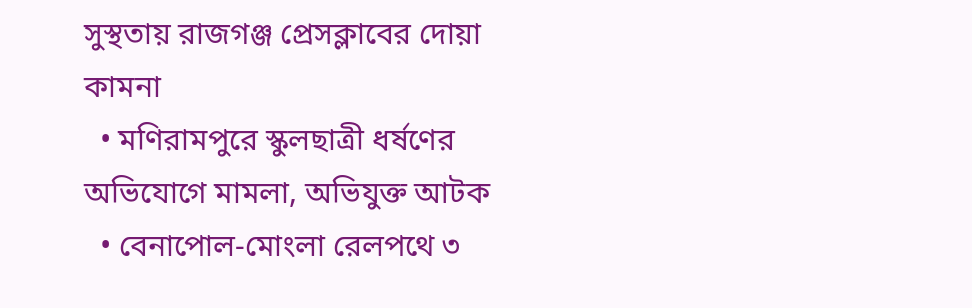সুস্থতায় রাজগঞ্জ প্রেসক্লাবের দোয়া কামনা
  • মণিরামপুরে স্কুলছাত্রী ধর্ষণের অভিযোগে মামলা, অভিযুক্ত আটক
  • বেনাপোল-মোংলা রেলপথে ৩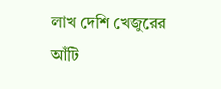লাখ দেশি খেজুরের আঁটি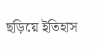ছড়িয়ে ইতিহাস